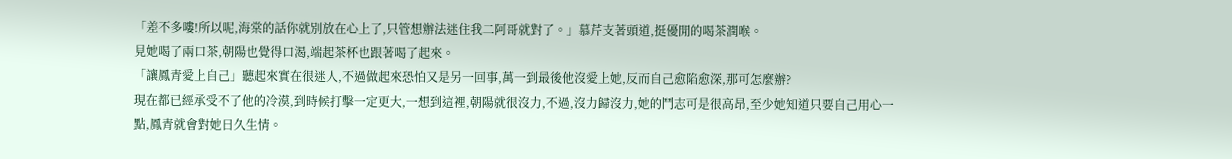「差不多嘍!所以呢,海棠的話你就別放在心上了,只管想辦法迷住我二阿哥就對了。」慕芹支著頭道,挺優閒的喝茶潤喉。
見她喝了兩口茶,朝陽也覺得口渴,端起茶杯也跟著喝了起來。
「讓鳳青愛上自己」聽起來實在很迷人,不過做起來恐怕又是另一回事,萬一到最後他沒愛上她,反而自己愈陷愈深,那可怎麼辦?
現在都已經承受不了他的冷漠,到時候打擊一定更大,一想到這裡,朝陽就很沒力,不過,沒力歸沒力,她的鬥志可是很高昂,至少她知道只要自己用心一點,鳳青就會對她日久生情。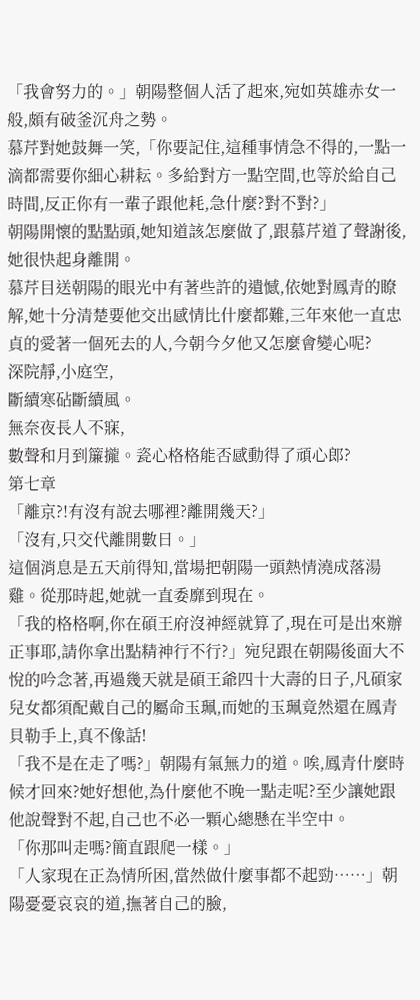「我會努力的。」朝陽整個人活了起來,宛如英雄赤女一般,頗有破釜沉舟之勢。
慕芹對她鼓舞一笑,「你要記住,這種事情急不得的,一點一滴都需要你細心耕耘。多給對方一點空間,也等於給自己時間,反正你有一輩子跟他耗,急什麼?對不對?」
朝陽開懷的點點頭,她知道該怎麼做了,跟慕芹道了聲謝後,她很快起身離開。
慕芹目送朝陽的眼光中有著些許的遺憾,依她對鳳青的瞭解,她十分清楚要他交出感情比什麼都難,三年來他一直忠貞的愛著一個死去的人,今朝今夕他又怎麼會變心呢?
深院靜,小庭空,
斷續寒砧斷續風。
無奈夜長人不寐,
數聲和月到簾攏。瓷心格格能否感動得了頑心郎?
第七章
「離京?!有沒有說去哪裡?離開幾天?」
「沒有,只交代離開數日。」
這個消息是五天前得知,當場把朝陽一頭熱情澆成落湯雞。從那時起,她就一直委靡到現在。
「我的格格啊,你在碩王府沒神經就算了,現在可是出來辦正事耶,請你拿出點精神行不行?」宛兒跟在朝陽後面大不悅的吟念著,再過幾天就是碩王爺四十大壽的日子,凡碩家兒女都須配戴自己的屬命玉珮,而她的玉珮竟然還在鳳青貝勒手上,真不像話!
「我不是在走了嗎?」朝陽有氣無力的道。唉,鳳青什麼時候才回來?她好想他,為什麼他不晚一點走呢?至少讓她跟他說聲對不起,自己也不必一顆心總懸在半空中。
「你那叫走嗎?簡直跟爬一樣。」
「人家現在正為情所困,當然做什麼事都不起勁……」朝陽憂憂哀哀的道,撫著自己的臉,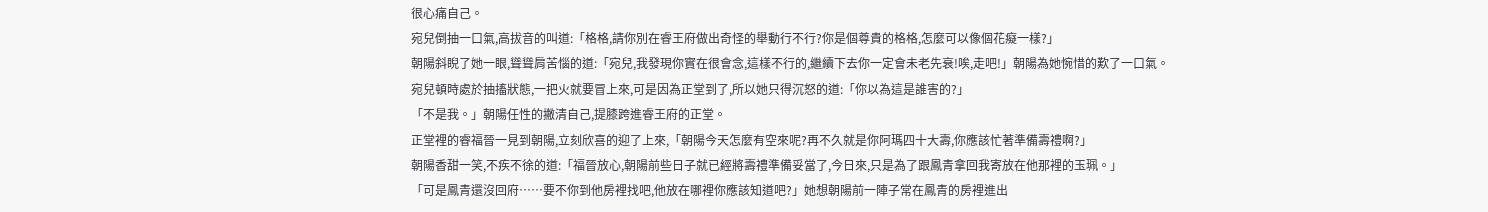很心痛自己。
宛兒倒抽一口氣,高拔音的叫道:「格格,請你別在睿王府做出奇怪的舉動行不行?你是個尊貴的格格,怎麼可以像個花癡一樣?」
朝陽斜睨了她一眼,聳聳肩苦惱的道:「宛兒,我發現你實在很會念,這樣不行的,繼續下去你一定會未老先衰!唉,走吧!」朝陽為她惋惜的歎了一口氣。
宛兒頓時處於抽搐狀態,一把火就要冒上來,可是因為正堂到了,所以她只得沉怒的道:「你以為這是誰害的?」
「不是我。」朝陽任性的撇清自己,提膝跨進睿王府的正堂。
正堂裡的睿福晉一見到朝陽,立刻欣喜的迎了上來,「朝陽今天怎麼有空來呢?再不久就是你阿瑪四十大壽,你應該忙著準備壽禮啊?」
朝陽香甜一笑,不疾不徐的道:「福晉放心,朝陽前些日子就已經將壽禮準備妥當了,今日來,只是為了跟鳳青拿回我寄放在他那裡的玉珮。」
「可是鳳青還沒回府……要不你到他房裡找吧,他放在哪裡你應該知道吧?」她想朝陽前一陣子常在鳳青的房裡進出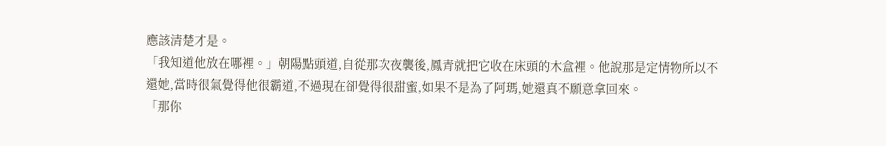應該清楚才是。
「我知道他放在哪裡。」朝陽點頭道,自從那次夜襲後,鳳青就把它收在床頭的木盒裡。他說那是定情物所以不還她,當時很氣覺得他很霸道,不過現在卻覺得很甜蜜,如果不是為了阿瑪,她還真不願意拿回來。
「那你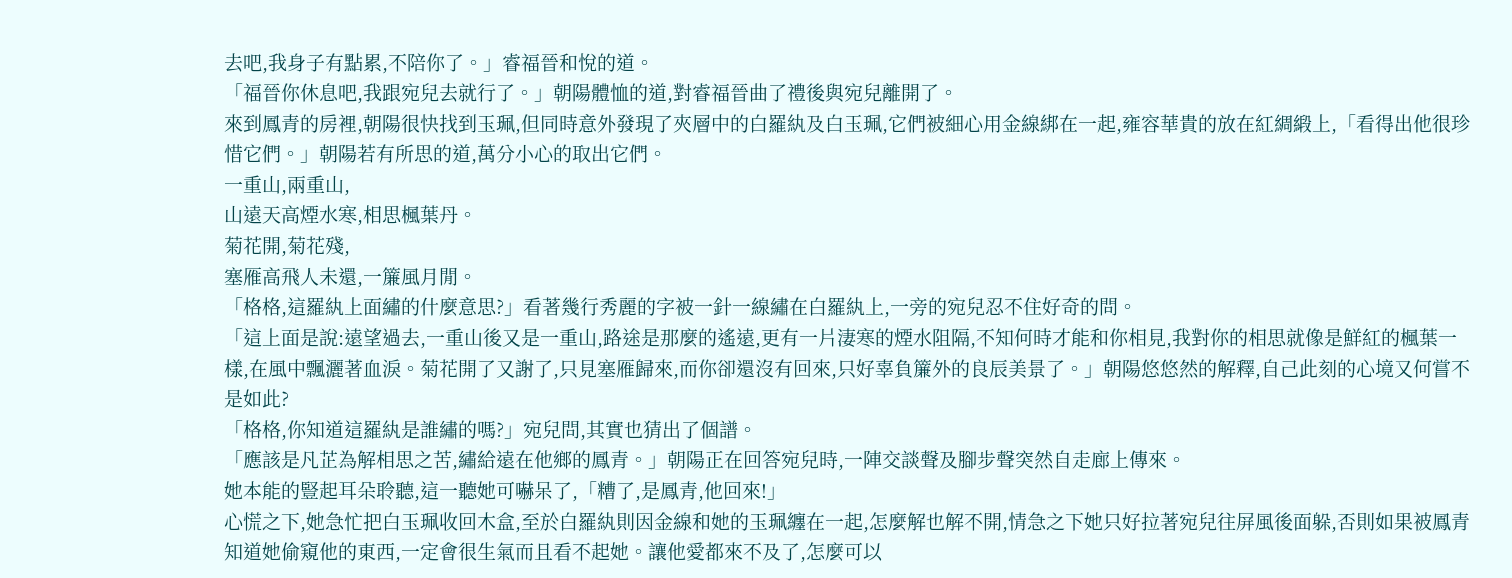去吧,我身子有點累,不陪你了。」睿福晉和悅的道。
「福晉你休息吧,我跟宛兒去就行了。」朝陽體恤的道,對睿福晉曲了禮後與宛兒離開了。
來到鳳青的房裡,朝陽很快找到玉珮,但同時意外發現了夾層中的白羅紈及白玉珮,它們被細心用金線綁在一起,雍容華貴的放在紅綢緞上,「看得出他很珍惜它們。」朝陽若有所思的道,萬分小心的取出它們。
一重山,兩重山,
山遠天高煙水寒,相思楓葉丹。
菊花開,菊花殘,
塞雁高飛人未還,一簾風月閒。
「格格,這羅紈上面繡的什麼意思?」看著幾行秀麗的字被一針一線繡在白羅紈上,一旁的宛兒忍不住好奇的問。
「這上面是說:遠望過去,一重山後又是一重山,路途是那麼的遙遠,更有一片淒寒的煙水阻隔,不知何時才能和你相見,我對你的相思就像是鮮紅的楓葉一樣,在風中飄灑著血淚。菊花開了又謝了,只見塞雁歸來,而你卻還沒有回來,只好辜負簾外的良辰美景了。」朝陽悠悠然的解釋,自己此刻的心境又何嘗不是如此?
「格格,你知道這羅紈是誰繡的嗎?」宛兒問,其實也猜出了個譜。
「應該是凡芷為解相思之苦,繡給遠在他鄉的鳳青。」朝陽正在回答宛兒時,一陣交談聲及腳步聲突然自走廊上傳來。
她本能的豎起耳朵聆聽,這一聽她可嚇呆了,「糟了,是鳳青,他回來!」
心慌之下,她急忙把白玉珮收回木盒,至於白羅紈則因金線和她的玉珮纏在一起,怎麼解也解不開,情急之下她只好拉著宛兒往屏風後面躲,否則如果被鳳青知道她偷窺他的東西,一定會很生氣而且看不起她。讓他愛都來不及了,怎麼可以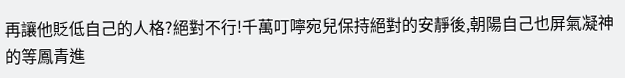再讓他貶低自己的人格?絕對不行!千萬叮嚀宛兒保持絕對的安靜後,朝陽自己也屏氣凝神的等鳳青進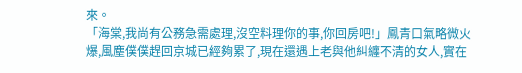來。
「海棠,我尚有公務急需處理,沒空料理你的事,你回房吧!」鳳青口氣略微火爆,風塵僕僕趕回京城已經夠累了,現在還遇上老與他糾纏不清的女人,實在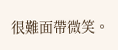很難面帶微笑。